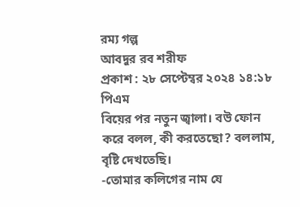রম্য গল্প
আবদুর রব শরীফ
প্রকাশ : ২৮ সেপ্টেম্বর ২০২৪ ১৪:১৮ পিএম
বিয়ের পর নতুন জ্বালা। বউ ফোন করে বলল, কী করতেছো? বললাম, বৃষ্টি দেখতেছি।
-তোমার কলিগের নাম যে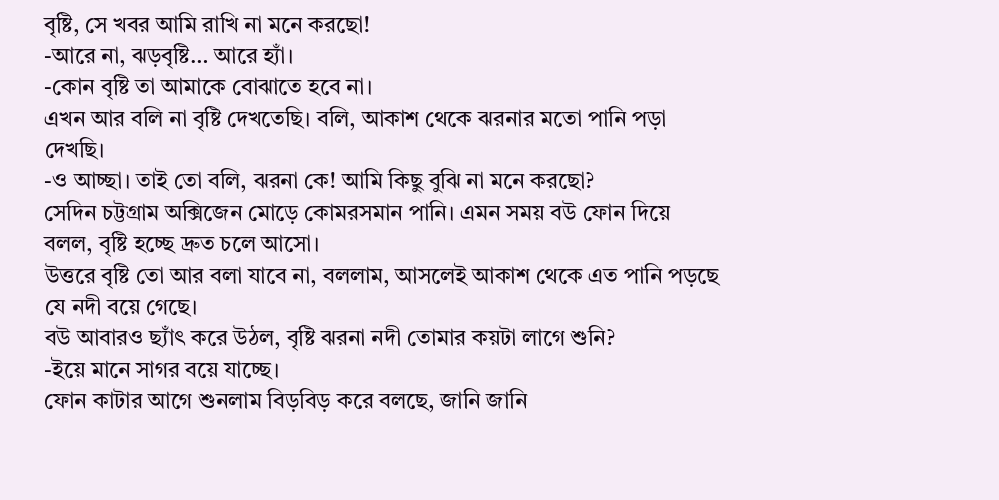বৃষ্টি, সে খবর আমি রাখি না মনে করছো!
-আরে না, ঝড়বৃষ্টি… আরে হ্যাঁ।
-কোন বৃষ্টি তা আমাকে বোঝাতে হবে না।
এখন আর বলি না বৃষ্টি দেখতেছি। বলি, আকাশ থেকে ঝরনার মতো পানি পড়া দেখছি।
-ও আচ্ছা। তাই তো বলি, ঝরনা কে! আমি কিছু বুঝি না মনে করছো?
সেদিন চট্টগ্রাম অক্সিজেন মোড়ে কোমরসমান পানি। এমন সময় বউ ফোন দিয়ে বলল, বৃষ্টি হচ্ছে দ্রুত চলে আসো।
উত্তরে বৃষ্টি তো আর বলা যাবে না, বললাম, আসলেই আকাশ থেকে এত পানি পড়ছে যে নদী বয়ে গেছে।
বউ আবারও ছ্যাঁৎ করে উঠল, বৃষ্টি ঝরনা নদী তোমার কয়টা লাগে শুনি?
-ইয়ে মানে সাগর বয়ে যাচ্ছে।
ফোন কাটার আগে শুনলাম বিড়বিড় করে বলছে, জানি জানি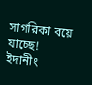সাগরিকা বয়ে যাচ্ছে!
ইদানীং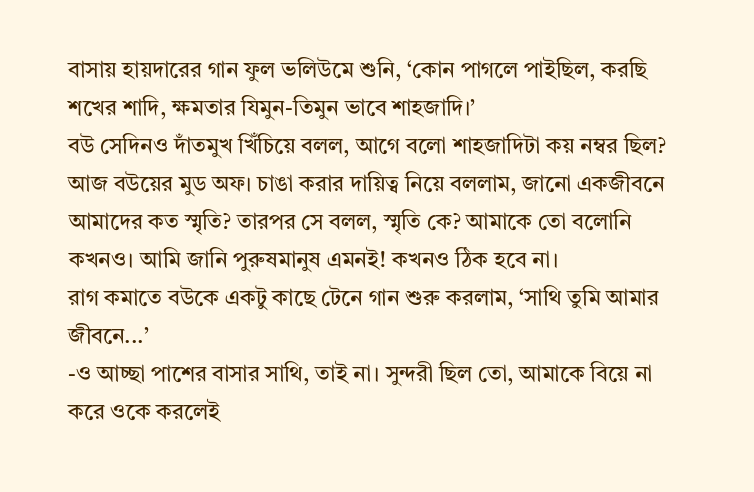বাসায় হায়দারের গান ফুল ভলিউমে শুনি, ‘কোন পাগলে পাইছিল, করছি শখের শাদি, ক্ষমতার যিমুন-তিমুন ভাবে শাহজাদি।’
বউ সেদিনও দাঁতমুখ খিঁচিয়ে বলল, আগে বলো শাহজাদিটা কয় নম্বর ছিল?
আজ বউয়ের মুড অফ। চাঙা করার দায়িত্ব নিয়ে বললাম, জানো একজীবনে আমাদের কত স্মৃতি? তারপর সে বলল, স্মৃতি কে? আমাকে তো বলোনি কখনও। আমি জানি পুরুষমানুষ এমনই! কখনও ঠিক হবে না।
রাগ কমাতে বউকে একটু কাছে টেনে গান শুরু করলাম, ‘সাথি তুমি আমার জীবনে...’
-ও আচ্ছা পাশের বাসার সাথি, তাই না। সুন্দরী ছিল তো, আমাকে বিয়ে না করে ওকে করলেই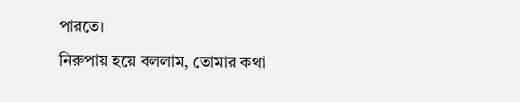পারতে।
নিরুপায় হয়ে বললাম, তোমার কথা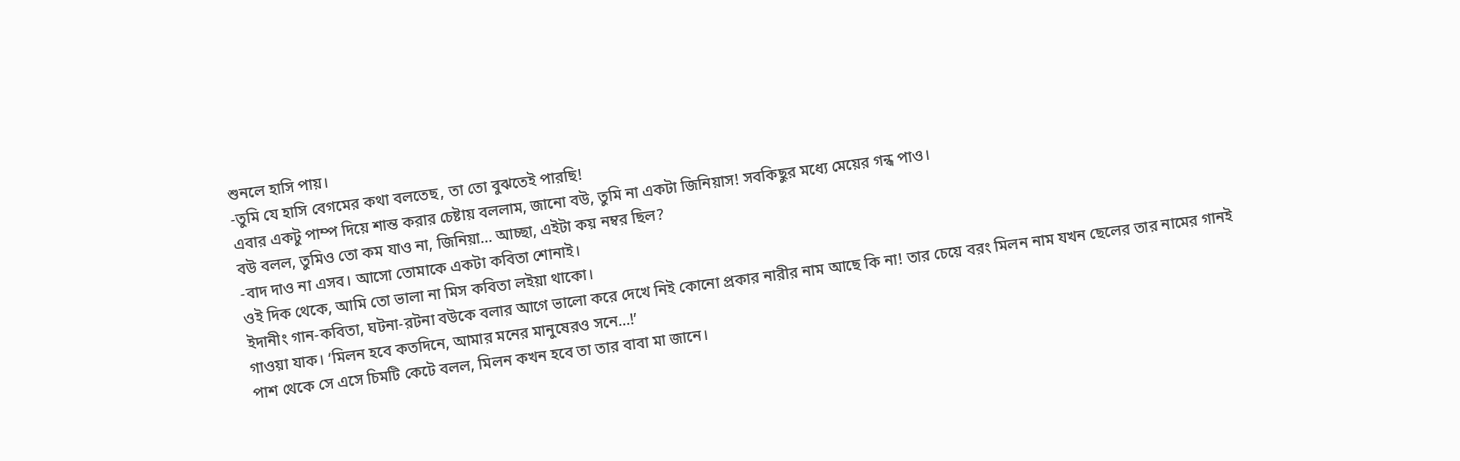শুনলে হাসি পায়।
-তুমি যে হাসি বেগমের কথা বলতেছ, তা তো বুঝতেই পারছি!
এবার একটু পাম্প দিয়ে শান্ত করার চেষ্টায় বললাম, জানো বউ, তুমি না একটা জিনিয়াস! সবকিছুর মধ্যে মেয়ের গন্ধ পাও।
বউ বলল, তুমিও তো কম যাও না, জিনিয়া… আচ্ছা, এইটা কয় নম্বর ছিল?
-বাদ দাও না এসব। আসো তোমাকে একটা কবিতা শোনাই।
ওই দিক থেকে, আমি তো ভালা না মিস কবিতা লইয়া থাকো।
ইদানীং গান-কবিতা, ঘটনা-রটনা বউকে বলার আগে ভালো করে দেখে নিই কোনো প্রকার নারীর নাম আছে কি না! তার চেয়ে বরং মিলন নাম যখন ছেলের তার নামের গানই গাওয়া যাক। ‘মিলন হবে কতদিনে, আমার মনের মানুষেরও সনে...!’
পাশ থেকে সে এসে চিমটি কেটে বলল, মিলন কখন হবে তা তার বাবা মা জানে।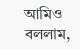আমিও বললাম,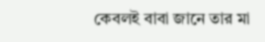কেবলই বাবা জানে তার মা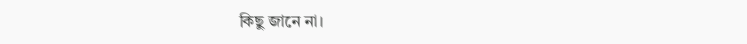কিছু জানে না।